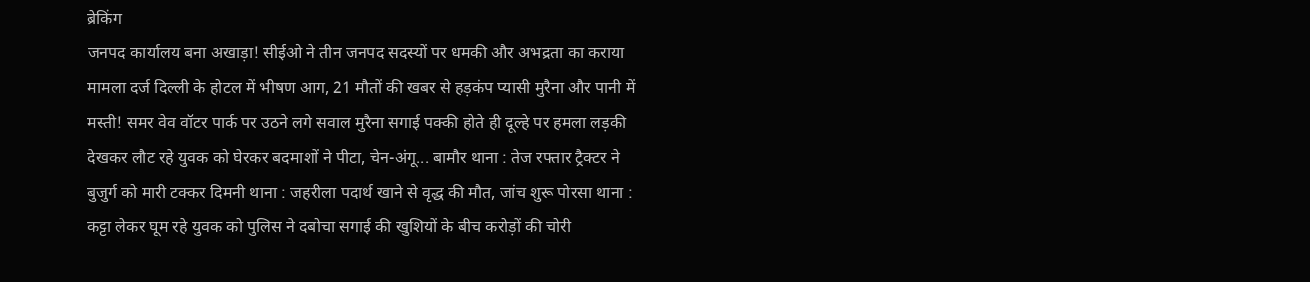ब्रेकिंग
जनपद कार्यालय बना अखाड़ा! सीईओ ने तीन जनपद सदस्यों पर धमकी और अभद्रता का कराया मामला दर्ज दिल्ली के होटल में भीषण आग, 21 मौतों की खबर से हड़कंप प्यासी मुरैना और पानी में मस्ती! समर वेव वॉटर पार्क पर उठने लगे सवाल मुरैना सगाई पक्की होते ही दूल्हे पर हमला लड़की देखकर लौट रहे युवक को घेरकर बदमाशों ने पीटा, चेन-अंगू... बामौर थाना : तेज रफ्तार ट्रैक्टर ने बुजुर्ग को मारी टक्कर दिमनी थाना : जहरीला पदार्थ खाने से वृद्ध की मौत, जांच शुरू पोरसा थाना : कट्टा लेकर घूम रहे युवक को पुलिस ने दबोचा सगाई की खुशियों के बीच करोड़ों की चोरी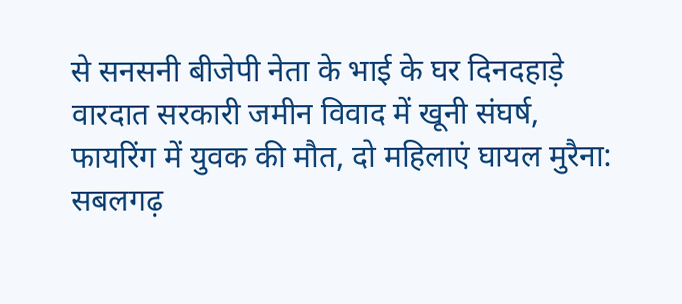से सनसनी बीजेपी नेता के भाई के घर दिनदहाड़े वारदात सरकारी जमीन विवाद में खूनी संघर्ष, फायरिंग में युवक की मौत, दो महिलाएं घायल मुरैना: सबलगढ़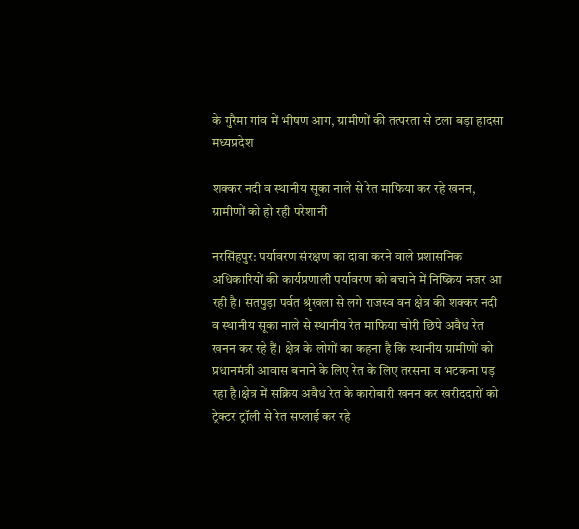के गुरैमा गांव में भीषण आग, ग्रामीणों की तत्परता से टला बड़ा हादसा
मध्यप्रदेश

शक्कर नदी व स्थानीय सूका नाले से रेत माफिया कर रहे खनन, ग्रामीणों को हो रही परेशानी

नरसिंहपुर: पर्यावरण संरक्षण का दावा करने वाले प्रशासनिक अधिकारियों की कार्यप्रणाली पर्यावरण को बचाने में निष्क्रिय नजर आ रही है। सतपुड़ा पर्वत श्रृंखला से लगे राजस्व वन क्षेत्र की शक्कर नदी व स्थानीय सूका नाले से स्थानीय रेत माफिया चोरी छिपे अवैध रेत खनन कर रहे हैं। क्षेत्र के लोगों का कहना है कि स्थानीय ग्रामीणों को प्रधानमंत्री आवास बनाने के लिए रेत के लिए तरसना व भटकना पड़ रहा है।क्षेत्र में सक्रिय अवैध रेत के कारोबारी खनन कर खरीददारों को ट्रेक्टर ट्रॉली से रेत सप्लाई कर रहे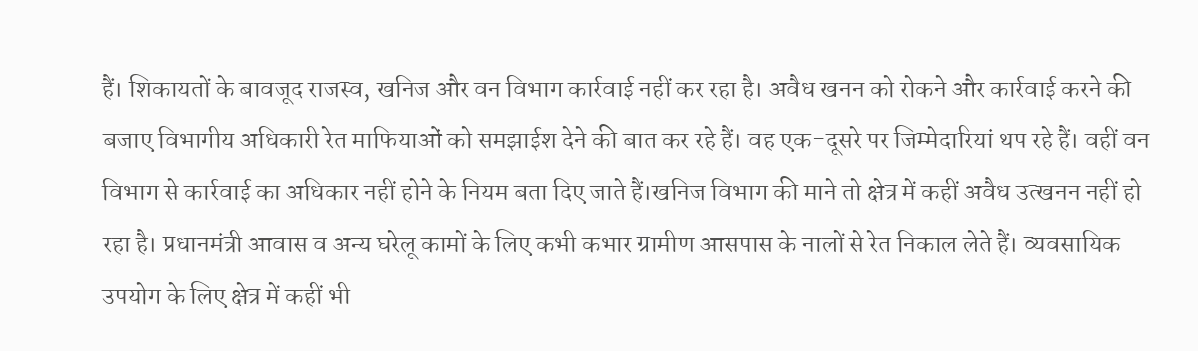हैं। शिकायतों के बावजूद राजस्व, खनिज और वन विभाग कार्रवाई नहीं कर रहा है। अवैध खनन को रोकने और कार्रवाई करने की बजाए विभागीय अधिकारी रेत माफियाओं को समझाईश देने की बात कर रहे हैं। वह एक-दूसरे पर जिम्मेदारियां थप रहे हैं। वहीं वन विभाग से कार्रवाई का अधिकार नहीं होने के नियम बता दिए जाते हैं।खनिज विभाग की माने तो क्षेत्र में कहीं अवैध उत्खनन नहीं हो रहा है। प्रधानमंत्री आवास व अन्य घरेलू कामों के लिए कभी कभार ग्रामीण आसपास के नालों से रेत निकाल लेते हैं। व्यवसायिक उपयोग के लिए क्षेत्र में कहीं भी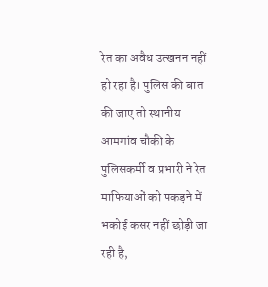रेत का अवैध उत्खनन नहीं हो रहा है। पुलिस की बात की जाए तो स्थानीय आमगांव चौकी के पुलिसकर्मी व प्रभारी ने रेत माफियाओं को पकड़ने में भकोई कसर नहीं छोड़ी जा रही है,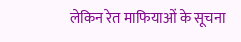लेकिन रेत माफियाओं के सूचना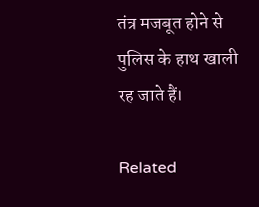तंत्र मजबूत होने से पुलिस के हाथ खाली रह जाते हैं।

Related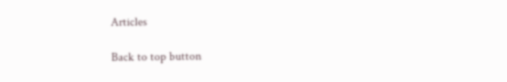Articles

Back to top button